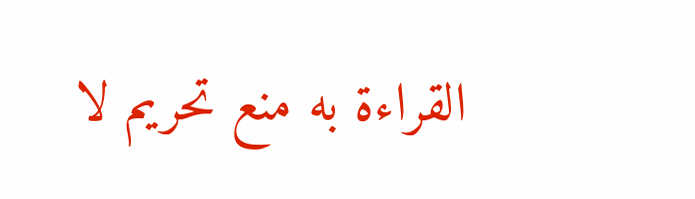القراءة به منع تحريم لا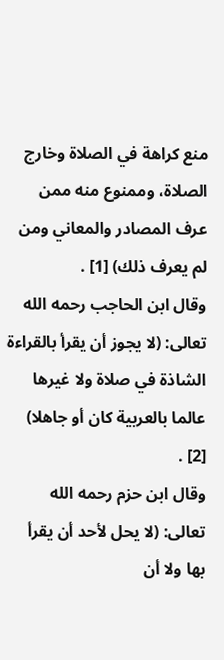منع كراهة في الصلاة وخارج الصلاة، وممنوع منه ممن عرف المصادر والمعاني ومن لم يعرف ذلك) [1] .
وقال ابن الحاجب رحمه الله تعالى: (لا يجوز أن يقرأ بالقراءة الشاذة في صلاة ولا غيرها عالما بالعربية كان أو جاهلا) [2] .
وقال ابن حزم رحمه الله تعالى: (لا يحل لأحد أن يقرأ بها ولا أن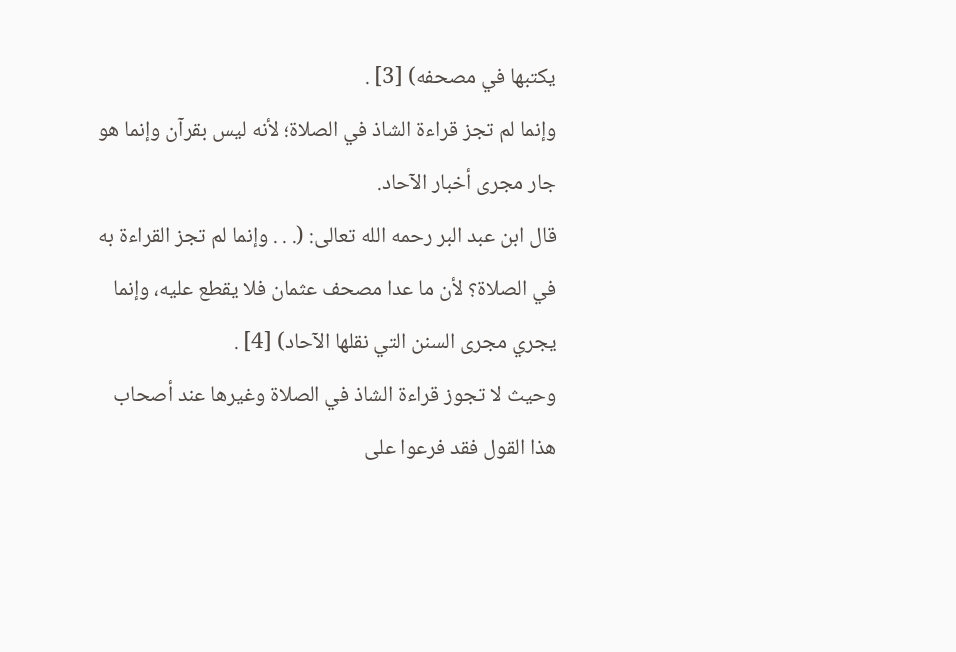يكتبها في مصحفه) [3] .
وإنما لم تجز قراءة الشاذ في الصلاة؛ لأنه ليس بقرآن وإنما هو جار مجرى أخبار الآحاد.
قال ابن عبد البر رحمه الله تعالى: (. . . وإنما لم تجز القراءة به في الصلاة؟ لأن ما عدا مصحف عثمان فلا يقطع عليه، وإنما يجري مجرى السنن التي نقلها الآحاد) [4] .
وحيث لا تجوز قراءة الشاذ في الصلاة وغيرها عند أصحاب هذا القول فقد فرعوا على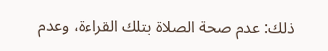ذلك: عدم صحة الصلاة بتلك القراءة، وعدم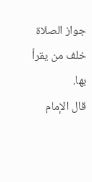جواز الصلاة خلف من يقرأ بها.
قال الإمام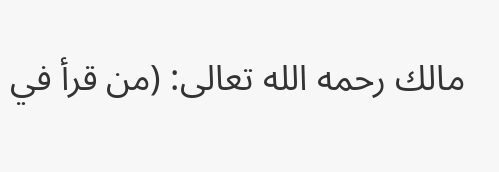مالك رحمه الله تعالى: (من قرأ في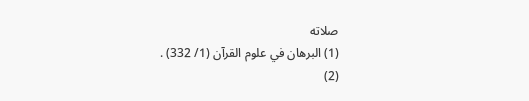صلاته
(1) البرهان في علوم القرآن (1/ 332) .
(2)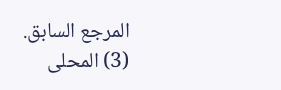المرجع السابق.
(3) المحلى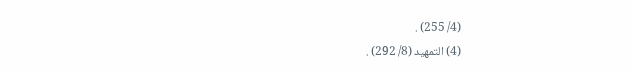(4/ 255) .
(4) التمهيد (8/ 292) .